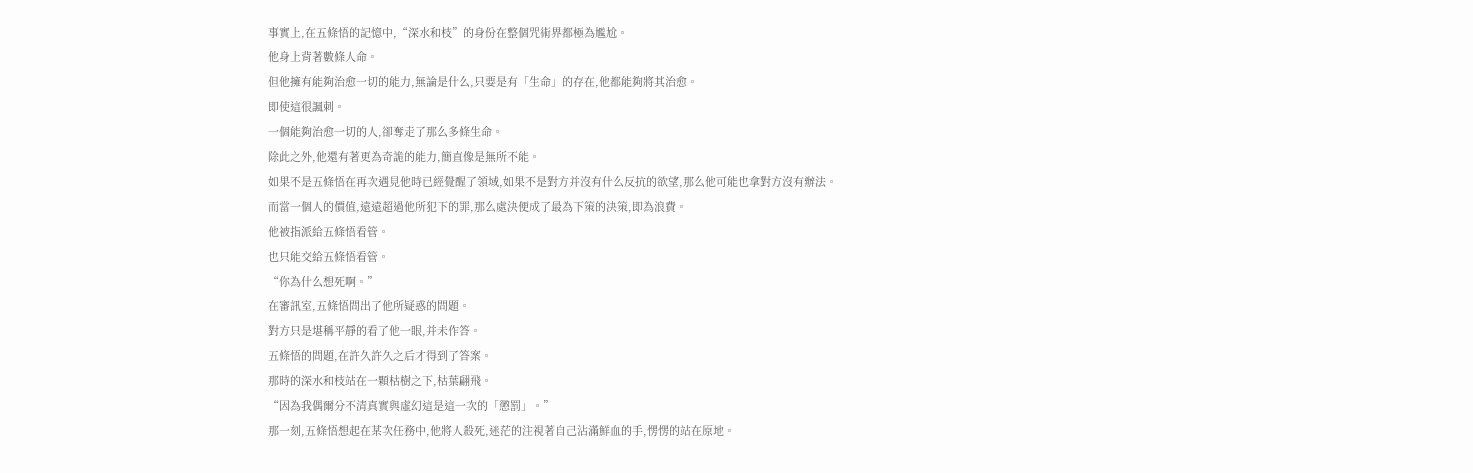事實上,在五條悟的記憶中,“深水和枝”的身份在整個咒術界都極為尷尬。
他身上背著數條人命。
但他擁有能夠治愈一切的能力,無論是什么,只要是有「生命」的存在,他都能夠將其治愈。
即使這很諷刺。
一個能夠治愈一切的人,卻奪走了那么多條生命。
除此之外,他還有著更為奇詭的能力,簡直像是無所不能。
如果不是五條悟在再次遇見他時已經覺醒了領域,如果不是對方并沒有什么反抗的欲望,那么他可能也拿對方沒有辦法。
而當一個人的價值,遠遠超過他所犯下的罪,那么處決便成了最為下策的決策,即為浪費。
他被指派給五條悟看管。
也只能交給五條悟看管。
“你為什么想死啊。”
在審訊室,五條悟問出了他所疑惑的問題。
對方只是堪稱平靜的看了他一眼,并未作答。
五條悟的問題,在許久許久之后才得到了答案。
那時的深水和枝站在一顆枯樹之下,枯葉翩飛。
“因為我偶爾分不清真實與虛幻這是這一次的「懲罰」。”
那一刻,五條悟想起在某次任務中,他將人殺死,迷茫的注視著自己沾滿鮮血的手,愣愣的站在原地。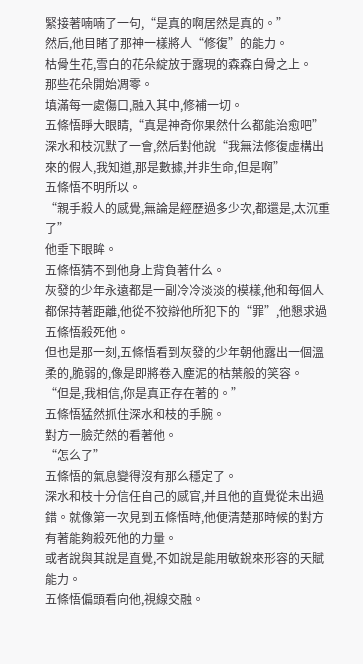緊接著喃喃了一句,“是真的啊居然是真的。”
然后,他目睹了那神一樣將人“修復”的能力。
枯骨生花,雪白的花朵綻放于露現的森森白骨之上。
那些花朵開始凋零。
填滿每一處傷口,融入其中,修補一切。
五條悟睜大眼睛,“真是神奇你果然什么都能治愈吧”
深水和枝沉默了一會,然后對他說“我無法修復虛構出來的假人,我知道,那是數據,并非生命,但是啊”
五條悟不明所以。
“親手殺人的感覺,無論是經歷過多少次,都還是,太沉重了”
他垂下眼眸。
五條悟猜不到他身上背負著什么。
灰發的少年永遠都是一副冷冷淡淡的模樣,他和每個人都保持著距離,他從不狡辯他所犯下的“罪”,他懇求過五條悟殺死他。
但也是那一刻,五條悟看到灰發的少年朝他露出一個溫柔的,脆弱的,像是即將卷入塵泥的枯葉般的笑容。
“但是,我相信,你是真正存在著的。”
五條悟猛然抓住深水和枝的手腕。
對方一臉茫然的看著他。
“怎么了”
五條悟的氣息變得沒有那么穩定了。
深水和枝十分信任自己的感官,并且他的直覺從未出過錯。就像第一次見到五條悟時,他便清楚那時候的對方有著能夠殺死他的力量。
或者說與其說是直覺,不如說是能用敏銳來形容的天賦能力。
五條悟偏頭看向他,視線交融。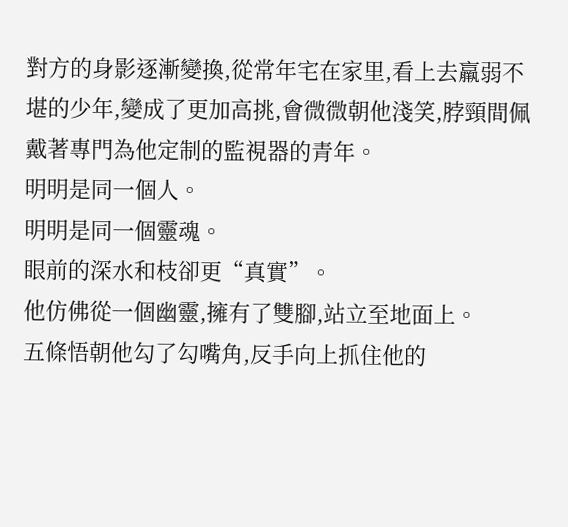對方的身影逐漸變換,從常年宅在家里,看上去羸弱不堪的少年,變成了更加高挑,會微微朝他淺笑,脖頸間佩戴著專門為他定制的監視器的青年。
明明是同一個人。
明明是同一個靈魂。
眼前的深水和枝卻更“真實”。
他仿佛從一個幽靈,擁有了雙腳,站立至地面上。
五條悟朝他勾了勾嘴角,反手向上抓住他的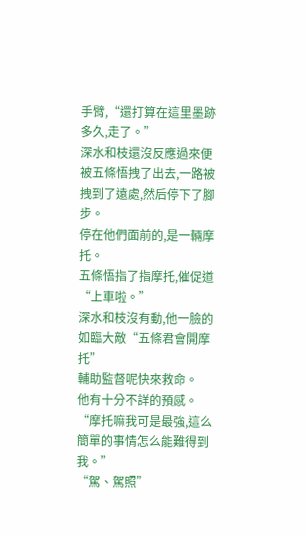手臂,“還打算在這里墨跡多久,走了。”
深水和枝還沒反應過來便被五條悟拽了出去,一路被拽到了遠處,然后停下了腳步。
停在他們面前的,是一輛摩托。
五條悟指了指摩托,催促道“上車啦。”
深水和枝沒有動,他一臉的如臨大敵“五條君會開摩托”
輔助監督呢快來救命。
他有十分不詳的預感。
“摩托嘛我可是最強,這么簡單的事情怎么能難得到我。”
“駕、駕照”